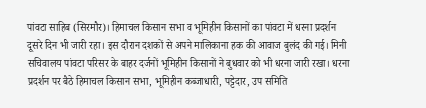पांवटा साहिब (सिरमौर)। हिमाचल किसान सभा व भूमिहीन किसानों का पांवटा में धरना प्रदर्शन दूसरे दिन भी जारी रहा। इस दौरान दशकों से अपने मालिकाना हक की आवाज बुलंद की गई। मिनी सचिवालय पांवटा परिसर के बाहर दर्जनों भूमिहीन किसानों ने बुधवार को भी धरना जारी रखा। धरना प्रदर्शन पर बैठे हिमाचल किसान सभा, भूमिहीन कब्जाधारी, पट्टेदार, उप समिति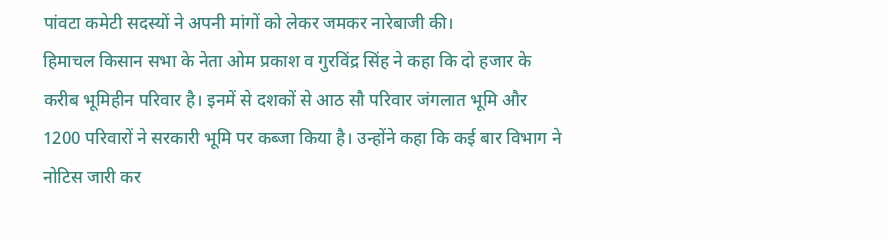पांवटा कमेटी सदस्यों ने अपनी मांगों को लेकर जमकर नारेबाजी की।
हिमाचल किसान सभा के नेता ओम प्रकाश व गुरविंद्र सिंह ने कहा कि दो हजार के करीब भूमिहीन परिवार है। इनमें से दशकों से आठ सौ परिवार जंगलात भूमि और 1200 परिवारों ने सरकारी भूमि पर कब्जा किया है। उन्होंने कहा कि कई बार विभाग ने नोटिस जारी कर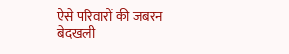ऐसे परिवारों की जबरन बेदखली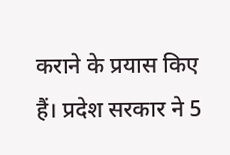कराने के प्रयास किए हैं। प्रदेश सरकार ने 5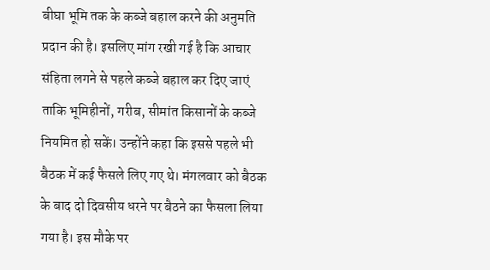बीघा भूमि तक के कब्जे बहाल करने की अनुमति प्रदान की है। इसलिए मांग रखी गई है कि आचार संहिता लगने से पहले कब्जे बहाल कर दिए जाएं ताकि भूमिहीनों, गरीब, सीमांत किसानों के कब्जे नियमित हो सकें। उन्होंने कहा कि इससे पहले भी बैठक में कई फैसले लिए गए थे। मंगलवार को बैठक के बाद दो दिवसीय धरने पर बैठने का फैसला लिया गया है। इस मौके पर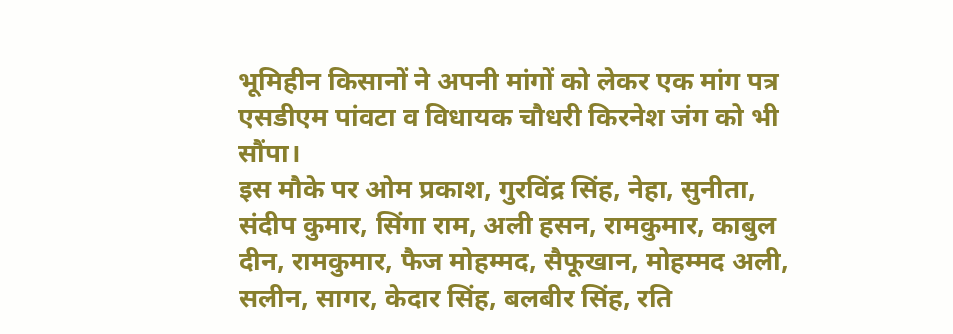भूमिहीन किसानों ने अपनी मांगों को लेकर एक मांग पत्र एसडीएम पांवटा व विधायक चौधरी किरनेश जंग को भी सौंपा।
इस मौके पर ओम प्रकाश, गुरविंद्र सिंह, नेहा, सुनीता, संदीप कुमार, सिंगा राम, अली हसन, रामकुमार, काबुल दीन, रामकुमार, फैज मोहम्मद, सैफूखान, मोहम्मद अली, सलीन, सागर, केदार सिंह, बलबीर सिंह, रति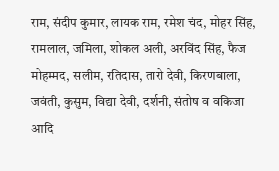राम, संदीप कुमार, लायक राम, रमेश चंद, मोहर सिंह, रामलाल, जमिला, शोकल अली, अरविंद सिंह, फैज मोहम्मद, सलीम, रतिदास, तारो देवी, किरणबाला, जवंती, कुसुम, विद्या देवी, दर्शनी, संतोष व वकिजा आदि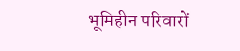भूमिहीन परिवारों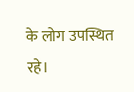के लोग उपस्थित रहे।